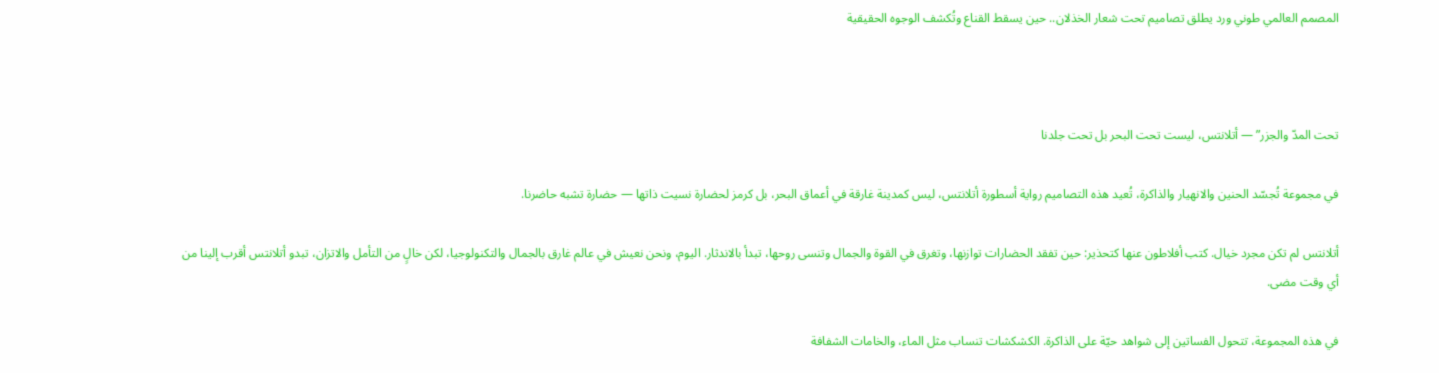المصمم العالمي طوني ورد يطلق تصاميم تحت شعار الخذلان.. حين يسقط القناع وتُكشف الوجوه الحقيقية



تحت المدّ والجزر” — أتلانتس، ليست تحت البحر بل تحت جلدنا

في مجموعة تُجسّد الحنين والانهيار والذاكرة، تُعيد هذه التصاميم رواية أسطورة أتلانتس، ليس كمدينة غارقة في أعماق البحر، بل كرمز لحضارة نسيت ذاتها — حضارة تشبه حاضرنا.

أتلانتس لم تكن مجرد خيال. كتب أفلاطون عنها كتحذير: حين تفقد الحضارات توازنها، وتغرق في القوة والجمال وتنسى روحها، تبدأ بالاندثار. اليوم، ونحن نعيش في عالم غارق بالجمال والتكنولوجيا، لكن خالٍ من التأمل والاتزان، تبدو أتلانتس أقرب إلينا من أي وقت مضى.

في هذه المجموعة، تتحول الفساتين إلى شواهد حيّة على الذاكرة. الكشكشات تنساب مثل الماء، والخامات الشفافة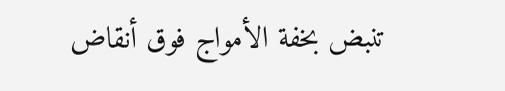تنبض بخفة الأمواج فوق أنقاض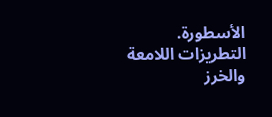الأسطورة. التطريزات اللامعة والخرز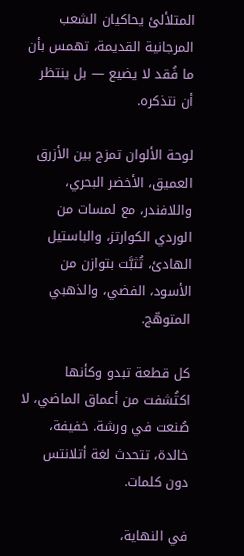المتلألئ يحاكيان الشعب المرجانية القديمة، تهمس بأن ما فُقد لا يضيع — بل ينتظر أن نتذكره.

لوحة الألوان تمزج بين الأزرق العميق، الأخضر البحري، واللافندر، مع لمسات من الوردي الكوارتز، والباستيل الهادئ، تُثبَّت بتوازن من الأسود، الفضي، والذهبي المتوهّج.

كل قطعة تبدو وكأنها اكتُشفت من أعماق الماضي، لا صُنعت في ورشة. خفيفة، خالدة، تتحدث لغة أتلانتس دون كلمات.

في النهاية،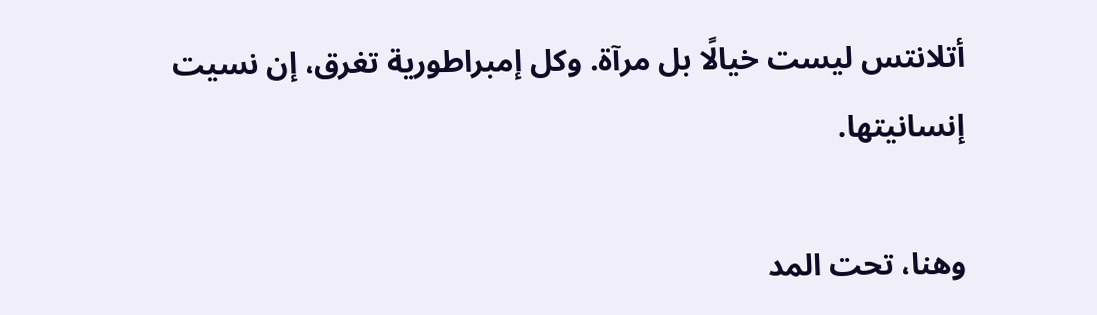أتلانتس ليست خيالًا بل مرآة. وكل إمبراطورية تغرق، إن نسيت إنسانيتها.

وهنا، تحت المد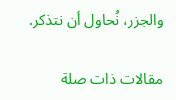والجزر، نُحاول أن نتذكر.

مقالات ذات صلة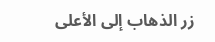زر الذهاب إلى الأعلى